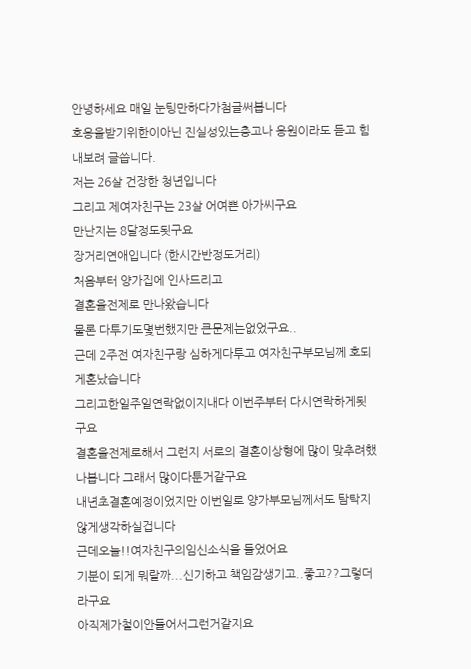안녕하세요 매일 눈팅만하다가첨글써봅니다
호응을받기위한이아닌 진실성있는충고나 응원이라도 듣고 힘내보려 글씁니다.
저는 26살 건장한 청년입니다
그리고 제여자친구는 23살 어여쁜 아가씨구요
만난지는 8달정도됫구요
장거리연애입니다 (한시간반정도거리)
처음부터 양가집에 인사드리고
결혼을전제로 만나왔습니다
물론 다투기도몇번했지만 큰문제는없었구요..
근데 2주전 여자친구랑 심하게다투고 여자친구부모님께 호되게혼났습니다
그리고한일주일연락없이지내다 이번주부터 다시연락하게됫구요
결혼을전제로해서 그런지 서로의 결혼이상형에 많이 맞추려했나봅니다 그래서 많이다툰거같구요
내년초결혼예정이었지만 이번일로 양가부모님께서도 탐탁지않게생각하실겁니다
근데오늘!!여자친구의임신소식을 들었어요
기분이 되게 뭐랄까...신기하고 책임감생기고..좋고??그렇더라구요
아직제가철이안들어서그런거같지요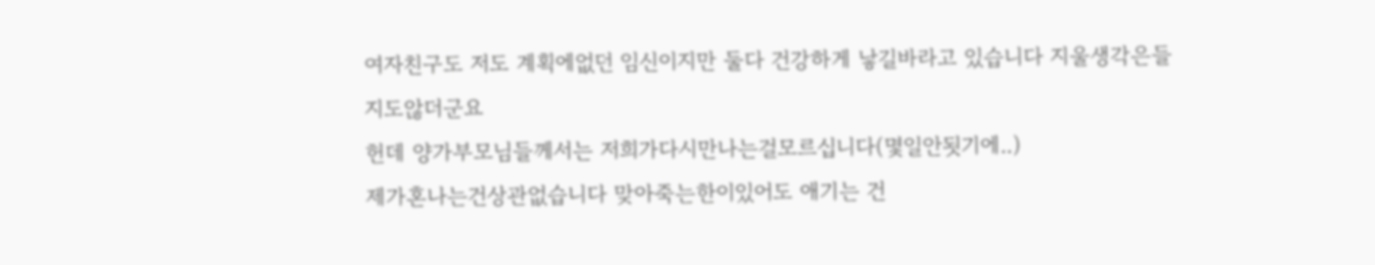여자친구도 저도 계획에없던 임신이지만 둘다 건강하게 낳길바라고 있습니다 지울생각은들지도않더군요
헌데 양가부모님들께서는 저희가다시만나는걸모르십니다(몇일안됫기에..)
제가혼나는건상관없습니다 맞아죽는한이있어도 애기는 건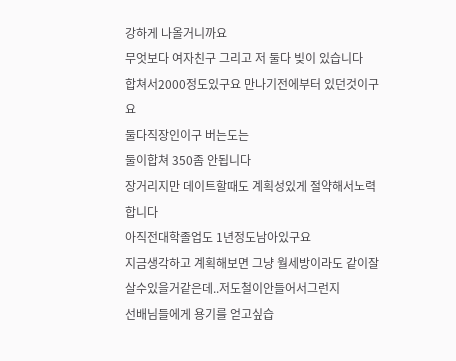강하게 나올거니까요
무엇보다 여자친구 그리고 저 둘다 빚이 있습니다
합쳐서2000정도있구요 만나기전에부터 있던것이구요
둘다직장인이구 버는도는
둘이합쳐 350좀 안됩니다
장거리지만 데이트할때도 계획성있게 절약해서노력합니다
아직전대학졸업도 1년정도남아있구요
지금생각하고 계획해보면 그냥 월세방이라도 같이잘살수있을거같은데..저도철이안들어서그런지
선배님들에게 용기를 얻고싶습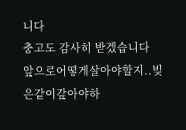니다
충고도 감사히 받겠습니다
앞으로어떻게살아야할지..빚은같이갚아야하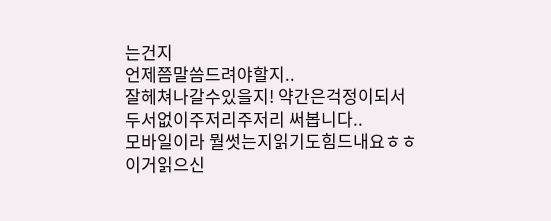는건지
언제쯤말씀드려야할지..
잘헤쳐나갈수있을지! 약간은걱정이되서
두서없이주저리주저리 써봅니다..
모바일이라 뭘썻는지읽기도힘드내요ㅎㅎ
이거읽으신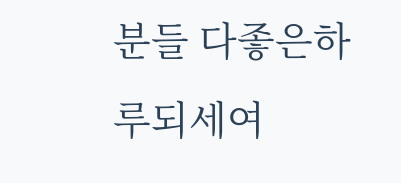분들 다좋은하루되세여